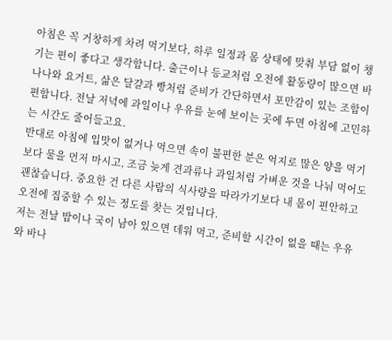아침은 꼭 거창하게 차려 먹기보다, 하루 일정과 몸 상태에 맞춰 부담 없이 챙기는 편이 좋다고 생각합니다. 출근이나 등교처럼 오전에 활동량이 많으면 바나나와 요거트, 삶은 달걀과 빵처럼 준비가 간단하면서 포만감이 있는 조합이 편합니다. 전날 저녁에 과일이나 우유를 눈에 보이는 곳에 두면 아침에 고민하는 시간도 줄어들고요.
반대로 아침에 입맛이 없거나 먹으면 속이 불편한 분은 억지로 많은 양을 먹기보다 물을 먼저 마시고, 조금 늦게 견과류나 과일처럼 가벼운 것을 나눠 먹어도 괜찮습니다. 중요한 건 다른 사람의 식사량을 따라가기보다 내 몸이 편안하고 오전에 집중할 수 있는 정도를 찾는 것입니다.
저는 전날 밥이나 국이 남아 있으면 데워 먹고, 준비할 시간이 없을 때는 우유와 바나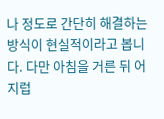나 정도로 간단히 해결하는 방식이 현실적이라고 봅니다. 다만 아침을 거른 뒤 어지럽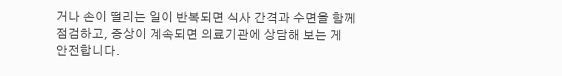거나 손이 떨리는 일이 반복되면 식사 간격과 수면을 함께 점검하고, 증상이 계속되면 의료기관에 상담해 보는 게 안전합니다.